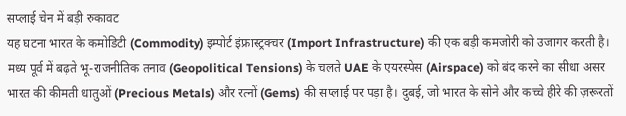सप्लाई चेन में बड़ी रुकावट
यह घटना भारत के कमोडिटी (Commodity) इम्पोर्ट इंफ्रास्ट्रक्चर (Import Infrastructure) की एक बड़ी कमजोरी को उजागर करती है। मध्य पूर्व में बढ़ते भू-राजनीतिक तनाव (Geopolitical Tensions) के चलते UAE के एयरस्पेस (Airspace) को बंद करने का सीधा असर भारत की कीमती धातुओं (Precious Metals) और रत्नों (Gems) की सप्लाई पर पड़ा है। दुबई, जो भारत के सोने और कच्चे हीरे की ज़रूरतों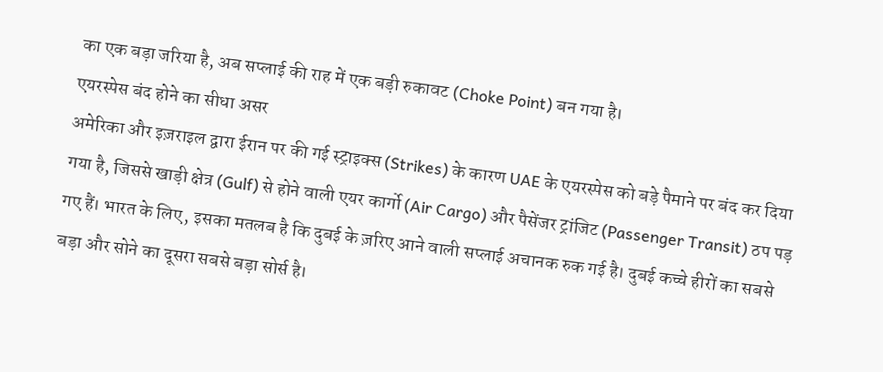का एक बड़ा जरिया है, अब सप्लाई की राह में एक बड़ी रुकावट (Choke Point) बन गया है।
एयरस्पेस बंद होने का सीधा असर
अमेरिका और इज़राइल द्वारा ईरान पर की गई स्ट्राइक्स (Strikes) के कारण UAE के एयरस्पेस को बड़े पैमाने पर बंद कर दिया गया है, जिससे खाड़ी क्षेत्र (Gulf) से होने वाली एयर कार्गो (Air Cargo) और पैसेंजर ट्रांजिट (Passenger Transit) ठप पड़ गए हैं। भारत के लिए, इसका मतलब है कि दुबई के ज़रिए आने वाली सप्लाई अचानक रुक गई है। दुबई कच्चे हीरों का सबसे बड़ा और सोने का दूसरा सबसे बड़ा सोर्स है।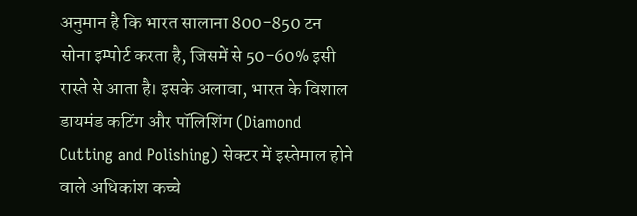अनुमान है कि भारत सालाना 800-850 टन सोना इम्पोर्ट करता है, जिसमें से 50-60% इसी रास्ते से आता है। इसके अलावा, भारत के विशाल डायमंड कटिंग और पॉलिशिंग (Diamond Cutting and Polishing) सेक्टर में इस्तेमाल होने वाले अधिकांश कच्चे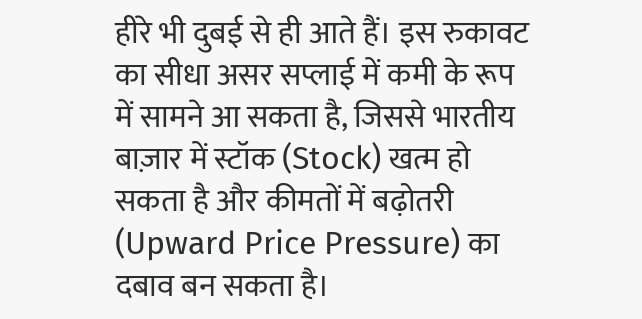हीरे भी दुबई से ही आते हैं। इस रुकावट का सीधा असर सप्लाई में कमी के रूप में सामने आ सकता है, जिससे भारतीय बाज़ार में स्टॉक (Stock) खत्म हो सकता है और कीमतों में बढ़ोतरी (Upward Price Pressure) का दबाव बन सकता है।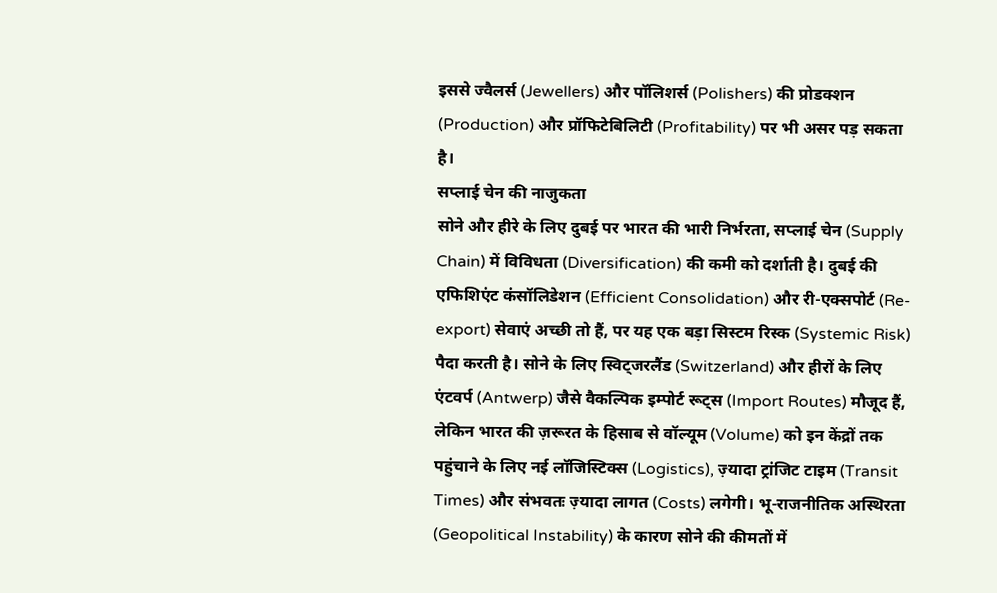इससे ज्वैलर्स (Jewellers) और पॉलिशर्स (Polishers) की प्रोडक्शन (Production) और प्रॉफिटेबिलिटी (Profitability) पर भी असर पड़ सकता है।
सप्लाई चेन की नाजुकता
सोने और हीरे के लिए दुबई पर भारत की भारी निर्भरता, सप्लाई चेन (Supply Chain) में विविधता (Diversification) की कमी को दर्शाती है। दुबई की एफिशिएंट कंसॉलिडेशन (Efficient Consolidation) और री-एक्सपोर्ट (Re-export) सेवाएं अच्छी तो हैं, पर यह एक बड़ा सिस्टम रिस्क (Systemic Risk) पैदा करती है। सोने के लिए स्विट्जरलैंड (Switzerland) और हीरों के लिए एंटवर्प (Antwerp) जैसे वैकल्पिक इम्पोर्ट रूट्स (Import Routes) मौजूद हैं, लेकिन भारत की ज़रूरत के हिसाब से वॉल्यूम (Volume) को इन केंद्रों तक पहुंचाने के लिए नई लॉजिस्टिक्स (Logistics), ज़्यादा ट्रांजिट टाइम (Transit Times) और संभवतः ज़्यादा लागत (Costs) लगेगी। भू-राजनीतिक अस्थिरता (Geopolitical Instability) के कारण सोने की कीमतों में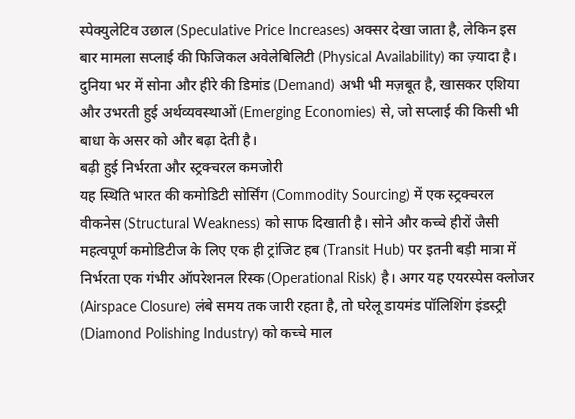स्पेक्युलेटिव उछाल (Speculative Price Increases) अक्सर देखा जाता है, लेकिन इस बार मामला सप्लाई की फिजिकल अवेलेबिलिटी (Physical Availability) का ज़्यादा है। दुनिया भर में सोना और हीरे की डिमांड (Demand) अभी भी मज़बूत है, खासकर एशिया और उभरती हुई अर्थव्यवस्थाओं (Emerging Economies) से, जो सप्लाई की किसी भी बाधा के असर को और बढ़ा देती है।
बढ़ी हुई निर्भरता और स्ट्रक्चरल कमजोरी
यह स्थिति भारत की कमोडिटी सोर्सिंग (Commodity Sourcing) में एक स्ट्रक्चरल वीकनेस (Structural Weakness) को साफ दिखाती है। सोने और कच्चे हीरों जैसी महत्वपूर्ण कमोडिटीज के लिए एक ही ट्रांजिट हब (Transit Hub) पर इतनी बड़ी मात्रा में निर्भरता एक गंभीर ऑपरेशनल रिस्क (Operational Risk) है। अगर यह एयरस्पेस क्लोजर (Airspace Closure) लंबे समय तक जारी रहता है, तो घरेलू डायमंड पॉलिशिंग इंडस्ट्री (Diamond Polishing Industry) को कच्चे माल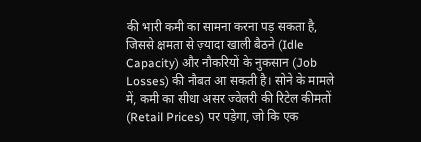की भारी कमी का सामना करना पड़ सकता है, जिससे क्षमता से ज़्यादा खाली बैठने (Idle Capacity) और नौकरियों के नुकसान (Job Losses) की नौबत आ सकती है। सोने के मामले में, कमी का सीधा असर ज्वेलरी की रिटेल कीमतों (Retail Prices) पर पड़ेगा, जो कि एक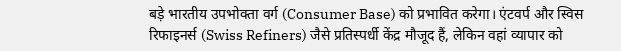बड़े भारतीय उपभोक्ता वर्ग (Consumer Base) को प्रभावित करेगा। एंटवर्प और स्विस रिफाइनर्स (Swiss Refiners) जैसे प्रतिस्पर्धी केंद्र मौजूद हैं, लेकिन वहां व्यापार को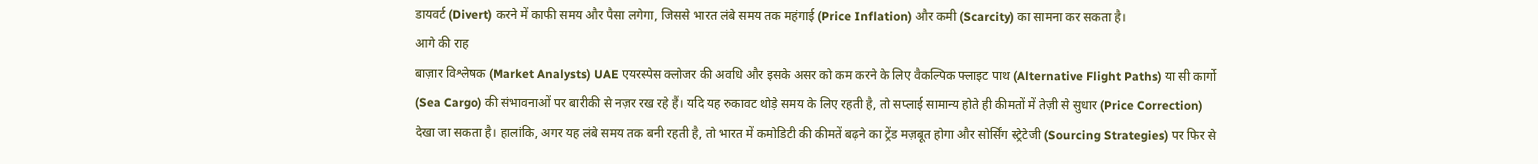डायवर्ट (Divert) करने में काफी समय और पैसा लगेगा, जिससे भारत लंबे समय तक महंगाई (Price Inflation) और कमी (Scarcity) का सामना कर सकता है।
आगे की राह
बाज़ार विश्लेषक (Market Analysts) UAE एयरस्पेस क्लोजर की अवधि और इसके असर को कम करने के लिए वैकल्पिक फ्लाइट पाथ (Alternative Flight Paths) या सी कार्गो (Sea Cargo) की संभावनाओं पर बारीकी से नज़र रख रहे हैं। यदि यह रुकावट थोड़े समय के लिए रहती है, तो सप्लाई सामान्य होते ही कीमतों में तेज़ी से सुधार (Price Correction) देखा जा सकता है। हालांकि, अगर यह लंबे समय तक बनी रहती है, तो भारत में कमोडिटी की कीमतें बढ़ने का ट्रेंड मज़बूत होगा और सोर्सिंग स्ट्रेटेजी (Sourcing Strategies) पर फिर से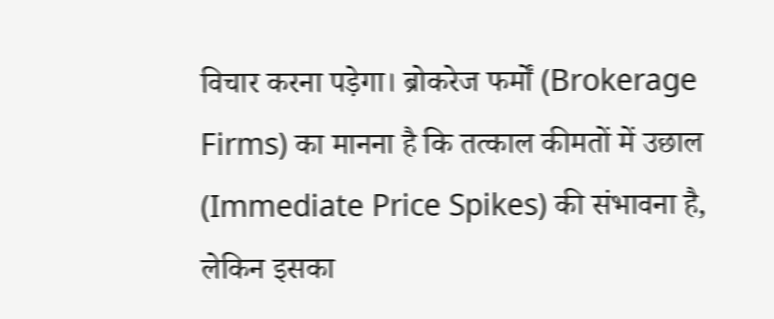विचार करना पड़ेगा। ब्रोकरेज फर्मों (Brokerage Firms) का मानना है कि तत्काल कीमतों में उछाल (Immediate Price Spikes) की संभावना है, लेकिन इसका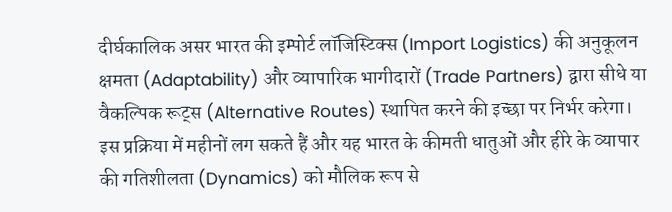दीर्घकालिक असर भारत की इम्पोर्ट लॉजिस्टिक्स (Import Logistics) की अनुकूलन क्षमता (Adaptability) और व्यापारिक भागीदारों (Trade Partners) द्वारा सीधे या वैकल्पिक रूट्स (Alternative Routes) स्थापित करने की इच्छा पर निर्भर करेगा। इस प्रक्रिया में महीनों लग सकते हैं और यह भारत के कीमती धातुओं और हीरे के व्यापार की गतिशीलता (Dynamics) को मौलिक रूप से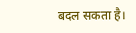बदल सकता है।